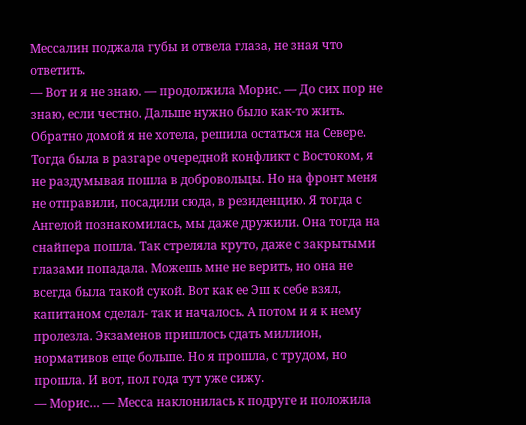Мессалин поджала губы и отвела глаза, не зная что ответить.
— Вот и я не знаю. — продолжила Морис. — До сих пор не знаю, если честно. Дальше нужно было как-то жить. Обратно домой я не хотела, решила остаться на Севере. Тогда была в разгаре очередной конфликт с Востоком, я не раздумывая пошла в добровольцы. Но на фронт меня не отправили, посадили сюда, в резиденцию. Я тогда с Ангелой познакомилась, мы даже дружили. Она тогда на снайпера пошла. Так стреляла круто, даже с закрытыми глазами попадала. Можешь мне не верить, но она не всегда была такой сукой. Вот как ее Эш к себе взял, капитаном сделал- так и началось. А потом и я к нему пролезла. Экзаменов пришлось сдать миллион, нормативов еще больше. Но я прошла, с трудом, но прошла. И вот, пол года тут уже сижу.
— Морис… — Месса наклонилась к подруге и положила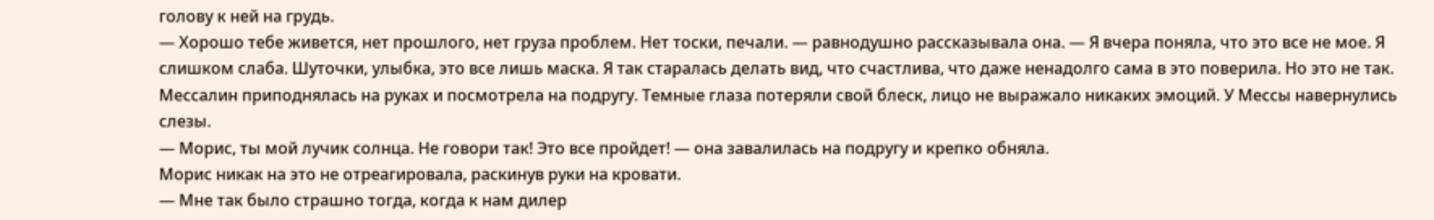голову к ней на грудь.
— Хорошо тебе живется, нет прошлого, нет груза проблем. Нет тоски, печали. — равнодушно рассказывала она. — Я вчера поняла, что это все не мое. Я слишком слаба. Шуточки, улыбка, это все лишь маска. Я так старалась делать вид, что счастлива, что даже ненадолго сама в это поверила. Но это не так.
Мессалин приподнялась на руках и посмотрела на подругу. Темные глаза потеряли свой блеск, лицо не выражало никаких эмоций. У Мессы навернулись слезы.
— Морис, ты мой лучик солнца. Не говори так! Это все пройдет! — она завалилась на подругу и крепко обняла.
Морис никак на это не отреагировала, раскинув руки на кровати.
— Мне так было страшно тогда, когда к нам дилер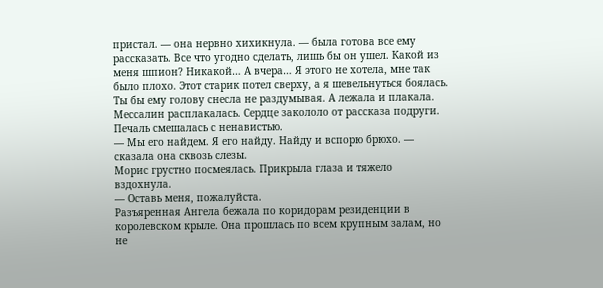пристал. — она нервно хихикнула. — была готова все ему рассказать. Все что угодно сделать, лишь бы он ушел. Какой из меня шпион? Никакой… А вчера… Я этого не хотела, мне так было плохо. Этот старик потел сверху, а я шевельнуться боялась. Ты бы ему голову снесла не раздумывая. А лежала и плакала.
Мессалин расплакалась. Сердце закололо от рассказа подруги. Печаль смешалась с ненавистью.
— Мы его найдем. Я его найду. Найду и вспорю брюхо. — сказала она сквозь слезы.
Морис грустно посмеялась. Прикрыла глаза и тяжело вздохнула.
— Оставь меня, пожалуйста.
Разъяренная Ангела бежала по коридорам резиденции в королевском крыле. Она прошлась по всем крупным залам, но не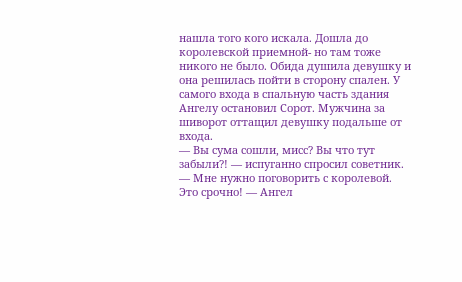нашла того кого искала. Дошла до королевской приемной- но там тоже никого не было. Обида душила девушку и она решилась пойти в сторону спален. У самого входа в спальную часть здания Ангелу остановил Сорот. Мужчина за шиворот оттащил девушку подальше от входа.
— Вы сума сошли, мисс? Вы что тут забыли?! — испуганно спросил советник.
— Мне нужно поговорить с королевой. Это срочно! — Ангел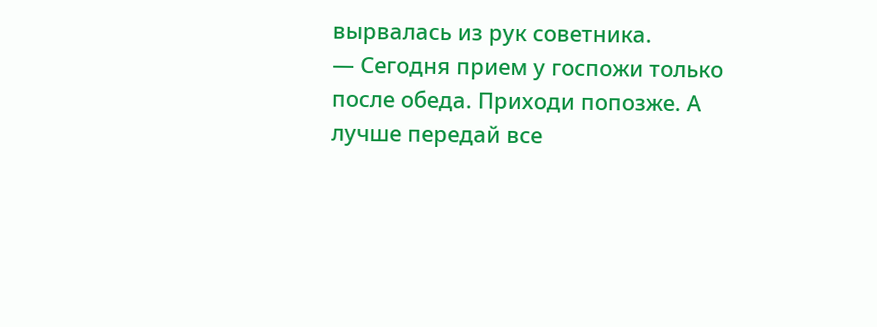вырвалась из рук советника.
— Сегодня прием у госпожи только после обеда. Приходи попозже. А лучше передай все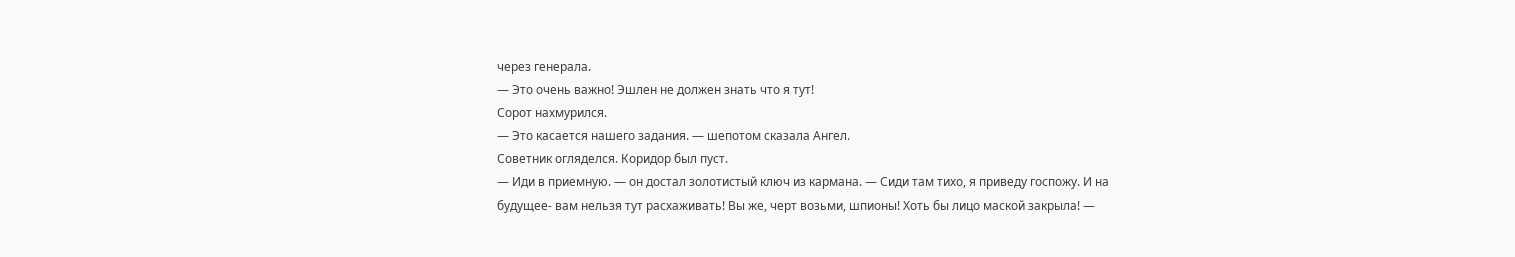через генерала.
— Это очень важно! Эшлен не должен знать что я тут!
Сорот нахмурился.
— Это касается нашего задания. — шепотом сказала Ангел.
Советник огляделся. Коридор был пуст.
— Иди в приемную. — он достал золотистый ключ из кармана. — Сиди там тихо, я приведу госпожу. И на будущее- вам нельзя тут расхаживать! Вы же, черт возьми, шпионы! Хоть бы лицо маской закрыла! —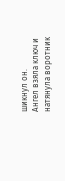шикнул он.
Ангел взяла ключ и натянула воротник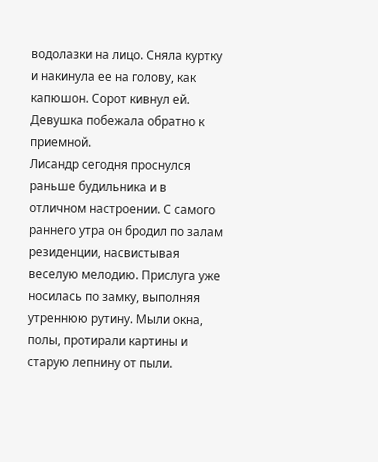водолазки на лицо. Сняла куртку и накинула ее на голову, как капюшон. Сорот кивнул ей. Девушка побежала обратно к приемной.
Лисандр сегодня проснулся раньше будильника и в отличном настроении. С самого раннего утра он бродил по залам резиденции, насвистывая веселую мелодию. Прислуга уже носилась по замку, выполняя утреннюю рутину. Мыли окна, полы, протирали картины и старую лепнину от пыли.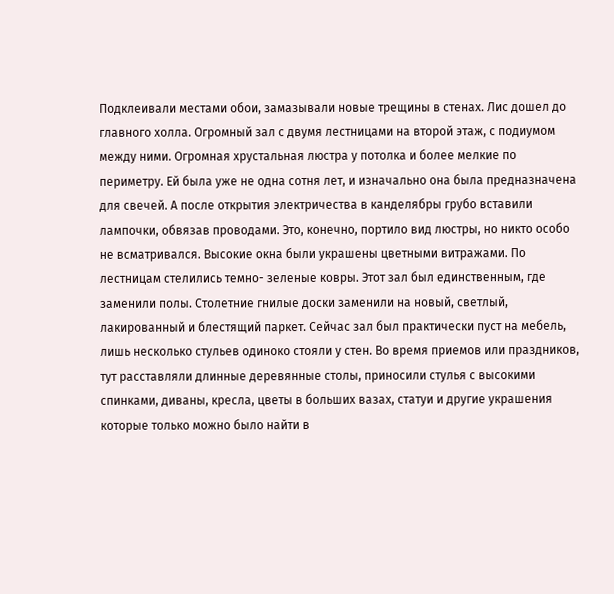Подклеивали местами обои, замазывали новые трещины в стенах. Лис дошел до главного холла. Огромный зал с двумя лестницами на второй этаж, с подиумом между ними. Огромная хрустальная люстра у потолка и более мелкие по периметру. Ей была уже не одна сотня лет, и изначально она была предназначена для свечей. А после открытия электричества в канделябры грубо вставили лампочки, обвязав проводами. Это, конечно, портило вид люстры, но никто особо не всматривался. Высокие окна были украшены цветными витражами. По лестницам стелились темно- зеленые ковры. Этот зал был единственным, где заменили полы. Столетние гнилые доски заменили на новый, светлый, лакированный и блестящий паркет. Сейчас зал был практически пуст на мебель, лишь несколько стульев одиноко стояли у стен. Во время приемов или праздников, тут расставляли длинные деревянные столы, приносили стулья с высокими спинками, диваны, кресла, цветы в больших вазах, статуи и другие украшения которые только можно было найти в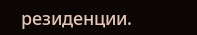резиденции.